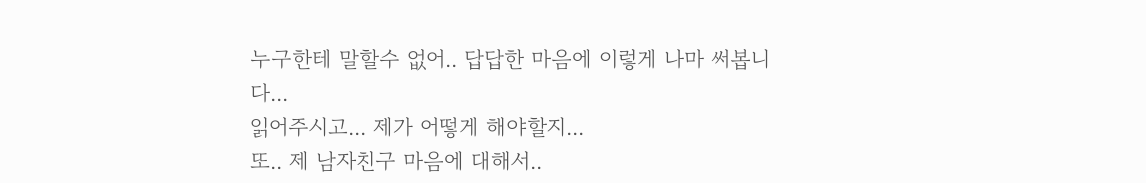누구한테 말할수 없어.. 답답한 마음에 이렇게 나마 써봅니다...
읽어주시고... 제가 어떻게 해야할지...
또.. 제 남자친구 마음에 대해서..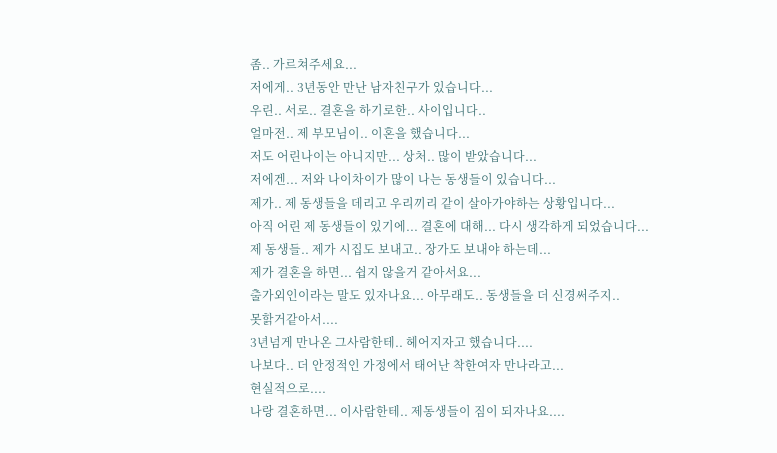좀.. 가르쳐주세요...
저에게.. 3년동안 만난 남자친구가 있습니다...
우린.. 서로.. 결혼을 하기로한.. 사이입니다..
얼마전.. 제 부모님이.. 이혼을 했습니다...
저도 어린나이는 아니지만... 상처.. 많이 받았습니다...
저에겐... 저와 나이차이가 많이 나는 동생들이 있습니다...
제가.. 제 동생들을 데리고 우리끼리 같이 살아가야하는 상황입니다...
아직 어린 제 동생들이 있기에... 결혼에 대해... 다시 생각하게 되었습니다...
제 동생들.. 제가 시집도 보내고.. 장가도 보내야 하는데...
제가 결혼을 하면... 쉽지 않을거 같아서요...
출가외인이라는 말도 있자나요... 아무래도.. 동생들을 더 신경써주지..
못핡거같아서....
3년넘게 만나온 그사람한테.. 헤어지자고 했습니다....
나보다.. 더 안정적인 가정에서 태어난 착한여자 만나라고...
현실적으로....
나랑 결혼하면... 이사람한테.. 제동생들이 짐이 되자나요....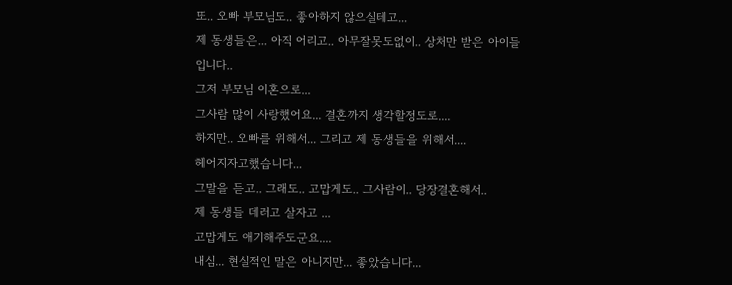또.. 오빠 부모님도.. 좋아하지 않으실테고...
제 동생들은... 아직 어리고.. 아무잘못도없이.. 상처만 받은 아이들입니다..
그저 부모님 이혼으로...
그사람 많이 사랑했어요... 결혼까지 생각할정도로....
하지만.. 오빠를 위해서... 그리고 제 동생들을 위해서....
헤어지자고했습니다...
그말을 듣고.. 그래도.. 고맙게도.. 그사람이.. 당장결혼해서..
제 동생들 데러고 살자고 ...
고맙게도 애기해주도군요....
내심... 현실적인 말은 아니지만... 좋았습니다...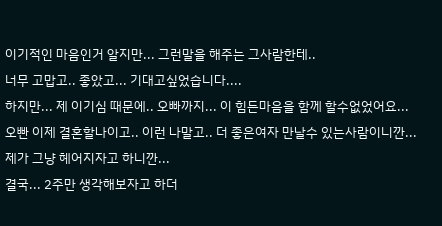이기적인 마음인거 알지만... 그런말을 해주는 그사람한테..
너무 고맙고.. 좋았고... 기대고싶었습니다....
하지만... 제 이기심 때문에.. 오빠까지... 이 힘든마음을 함께 할수없었어요...
오빤 이제 결혼할나이고.. 이런 나말고.. 더 좋은여자 만날수 있는사람이니깐...
제가 그냥 헤어지자고 하니깐...
결국... 2주만 생각해보자고 하더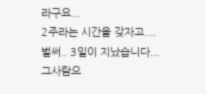라구요...
2주라는 시간을 갖자고....
벌써.. 3일이 지났습니다...
그사람으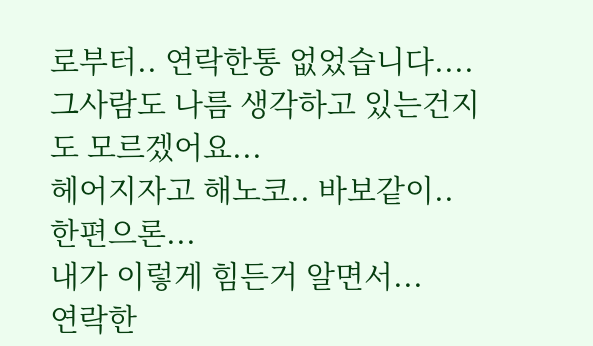로부터.. 연락한통 없었습니다....
그사람도 나름 생각하고 있는건지도 모르겠어요...
헤어지자고 해노코.. 바보같이..
한편으론...
내가 이렇게 힘든거 알면서...
연락한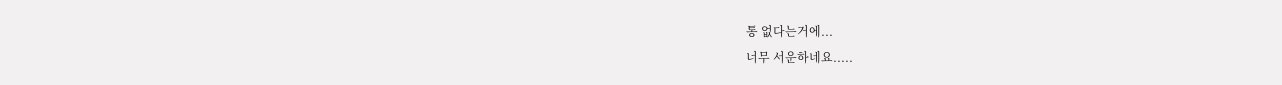통 없다는거에...
너무 서운하네요.....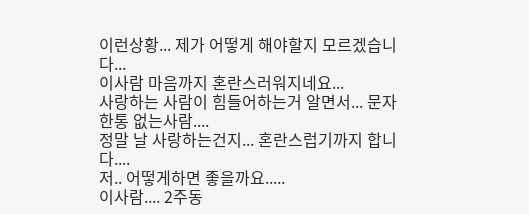이런상황... 제가 어떻게 해야할지 모르겠습니다...
이사람 마음까지 혼란스러워지네요...
사랑하는 사람이 힘들어하는거 알면서... 문자한통 없는사람....
정말 날 사랑하는건지... 혼란스럽기까지 합니다....
저.. 어떻게하면 좋을까요.....
이사람.... 2주동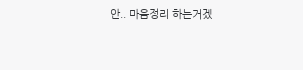안.. 마음정리 하는거겠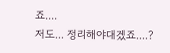죠....
저도... 정리해야대겠죠....?